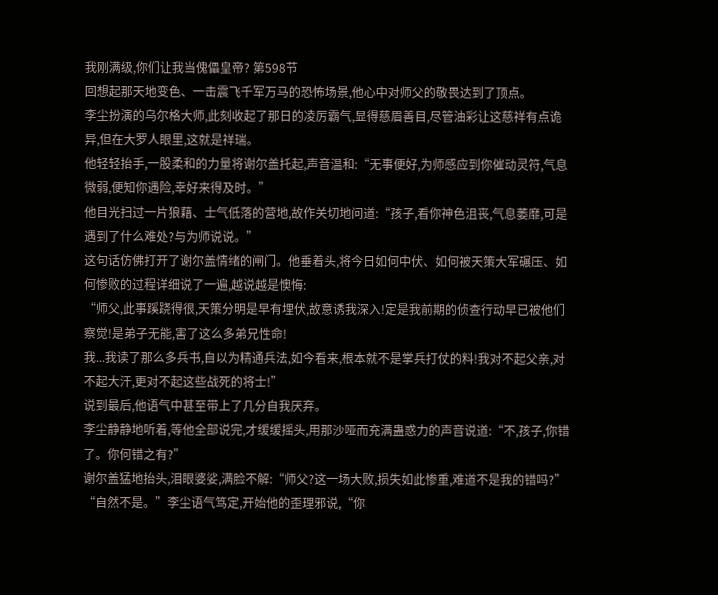我刚满级,你们让我当傀儡皇帝? 第598节
回想起那天地变色、一击震飞千军万马的恐怖场景,他心中对师父的敬畏达到了顶点。
李尘扮演的乌尔格大师,此刻收起了那日的凌厉霸气,显得慈眉善目,尽管油彩让这慈祥有点诡异,但在大罗人眼里,这就是祥瑞。
他轻轻抬手,一股柔和的力量将谢尔盖托起,声音温和:“无事便好,为师感应到你催动灵符,气息微弱,便知你遇险,幸好来得及时。”
他目光扫过一片狼藉、士气低落的营地,故作关切地问道:“孩子,看你神色沮丧,气息萎靡,可是遇到了什么难处?与为师说说。”
这句话仿佛打开了谢尔盖情绪的闸门。他垂着头,将今日如何中伏、如何被天策大军碾压、如何惨败的过程详细说了一遍,越说越是懊悔:
“师父,此事蹊跷得很,天策分明是早有埋伏,故意诱我深入!定是我前期的侦查行动早已被他们察觉!是弟子无能,害了这么多弟兄性命!
我...我读了那么多兵书,自以为精通兵法,如今看来,根本就不是掌兵打仗的料!我对不起父亲,对不起大汗,更对不起这些战死的将士!”
说到最后,他语气中甚至带上了几分自我厌弃。
李尘静静地听着,等他全部说完,才缓缓摇头,用那沙哑而充满蛊惑力的声音说道:“不,孩子,你错了。你何错之有?”
谢尔盖猛地抬头,泪眼婆娑,满脸不解:“师父?这一场大败,损失如此惨重,难道不是我的错吗?”
“自然不是。”李尘语气笃定,开始他的歪理邪说,“你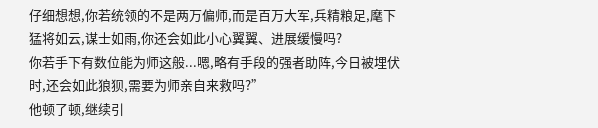仔细想想,你若统领的不是两万偏师,而是百万大军,兵精粮足,麾下猛将如云,谋士如雨,你还会如此小心翼翼、进展缓慢吗?
你若手下有数位能为师这般...嗯,略有手段的强者助阵,今日被埋伏时,还会如此狼狈,需要为师亲自来救吗?”
他顿了顿,继续引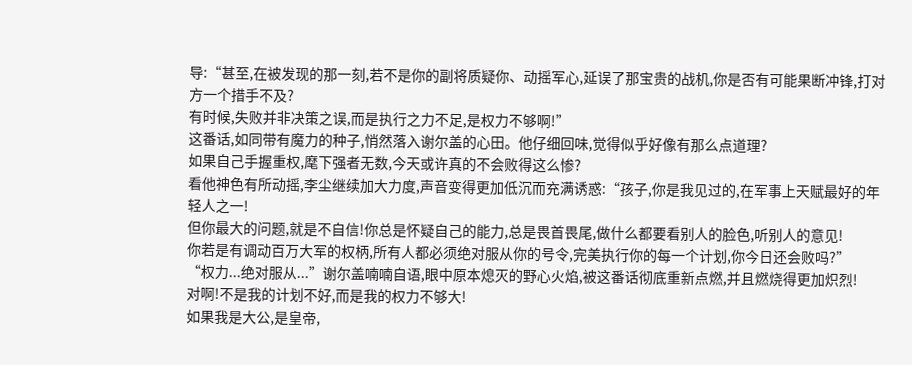导:“甚至,在被发现的那一刻,若不是你的副将质疑你、动摇军心,延误了那宝贵的战机,你是否有可能果断冲锋,打对方一个措手不及?
有时候,失败并非决策之误,而是执行之力不足,是权力不够啊!”
这番话,如同带有魔力的种子,悄然落入谢尔盖的心田。他仔细回味,觉得似乎好像有那么点道理?
如果自己手握重权,麾下强者无数,今天或许真的不会败得这么惨?
看他神色有所动摇,李尘继续加大力度,声音变得更加低沉而充满诱惑:“孩子,你是我见过的,在军事上天赋最好的年轻人之一!
但你最大的问题,就是不自信!你总是怀疑自己的能力,总是畏首畏尾,做什么都要看别人的脸色,听别人的意见!
你若是有调动百万大军的权柄,所有人都必须绝对服从你的号令,完美执行你的每一个计划,你今日还会败吗?”
“权力...绝对服从...”谢尔盖喃喃自语,眼中原本熄灭的野心火焰,被这番话彻底重新点燃,并且燃烧得更加炽烈!
对啊!不是我的计划不好,而是我的权力不够大!
如果我是大公,是皇帝,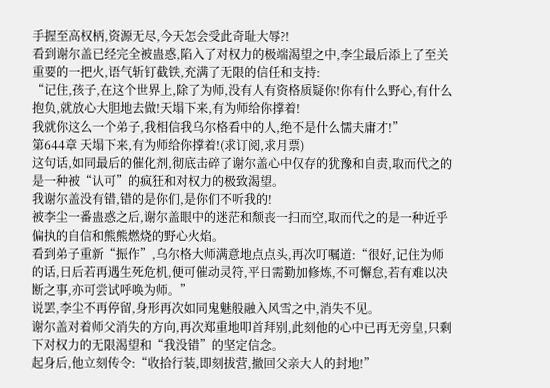手握至高权柄,资源无尽,今天怎会受此奇耻大辱?!
看到谢尔盖已经完全被蛊惑,陷入了对权力的极端渴望之中,李尘最后添上了至关重要的一把火,语气斩钉截铁,充满了无限的信任和支持:
“记住,孩子,在这个世界上,除了为师,没有人有资格质疑你!你有什么野心,有什么抱负,就放心大胆地去做!天塌下来,有为师给你撑着!
我就你这么一个弟子,我相信我乌尔格看中的人,绝不是什么懦夫庸才!”
第644章 天塌下来,有为师给你撑着!(求订阅,求月票)
这句话,如同最后的催化剂,彻底击碎了谢尔盖心中仅存的犹豫和自责,取而代之的是一种被“认可”的疯狂和对权力的极致渴望。
我谢尔盖没有错,错的是你们,是你们不听我的!
被李尘一番蛊惑之后,谢尔盖眼中的迷茫和颓丧一扫而空,取而代之的是一种近乎偏执的自信和熊熊燃烧的野心火焰。
看到弟子重新“振作”,乌尔格大师满意地点点头,再次叮嘱道:“很好,记住为师的话,日后若再遇生死危机,便可催动灵符,平日需勤加修炼,不可懈怠,若有难以决断之事,亦可尝试呼唤为师。”
说罢,李尘不再停留,身形再次如同鬼魅般融入风雪之中,消失不见。
谢尔盖对着师父消失的方向,再次郑重地叩首拜别,此刻他的心中已再无旁皇,只剩下对权力的无限渴望和“我没错”的坚定信念。
起身后,他立刻传令:“收拾行装,即刻拔营,撤回父亲大人的封地!”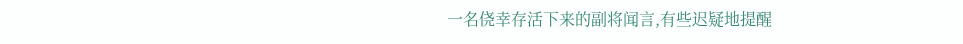一名侥幸存活下来的副将闻言,有些迟疑地提醒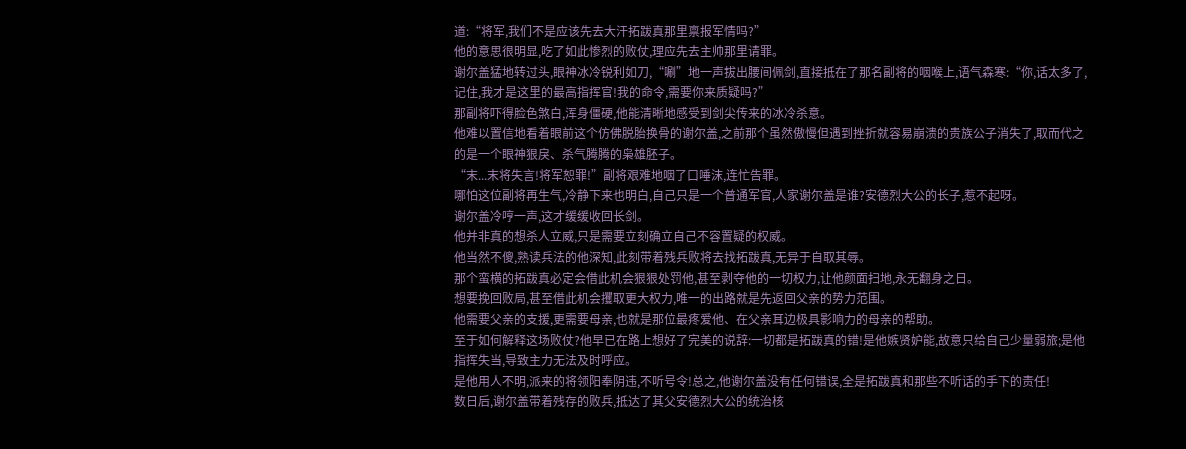道:“将军,我们不是应该先去大汗拓跋真那里禀报军情吗?”
他的意思很明显,吃了如此惨烈的败仗,理应先去主帅那里请罪。
谢尔盖猛地转过头,眼神冰冷锐利如刀,“唰”地一声拔出腰间佩剑,直接抵在了那名副将的咽喉上,语气森寒:“你,话太多了,记住,我才是这里的最高指挥官!我的命令,需要你来质疑吗?”
那副将吓得脸色煞白,浑身僵硬,他能清晰地感受到剑尖传来的冰冷杀意。
他难以置信地看着眼前这个仿佛脱胎换骨的谢尔盖,之前那个虽然傲慢但遇到挫折就容易崩溃的贵族公子消失了,取而代之的是一个眼神狠戾、杀气腾腾的枭雄胚子。
“末...末将失言!将军恕罪!”副将艰难地咽了口唾沫,连忙告罪。
哪怕这位副将再生气,冷静下来也明白,自己只是一个普通军官,人家谢尔盖是谁?安德烈大公的长子,惹不起呀。
谢尔盖冷哼一声,这才缓缓收回长剑。
他并非真的想杀人立威,只是需要立刻确立自己不容置疑的权威。
他当然不傻,熟读兵法的他深知,此刻带着残兵败将去找拓跋真,无异于自取其辱。
那个蛮横的拓跋真必定会借此机会狠狠处罚他,甚至剥夺他的一切权力,让他颜面扫地,永无翻身之日。
想要挽回败局,甚至借此机会攫取更大权力,唯一的出路就是先返回父亲的势力范围。
他需要父亲的支援,更需要母亲,也就是那位最疼爱他、在父亲耳边极具影响力的母亲的帮助。
至于如何解释这场败仗?他早已在路上想好了完美的说辞:一切都是拓跋真的错!是他嫉贤妒能,故意只给自己少量弱旅;是他指挥失当,导致主力无法及时呼应。
是他用人不明,派来的将领阳奉阴违,不听号令!总之,他谢尔盖没有任何错误,全是拓跋真和那些不听话的手下的责任!
数日后,谢尔盖带着残存的败兵,抵达了其父安德烈大公的统治核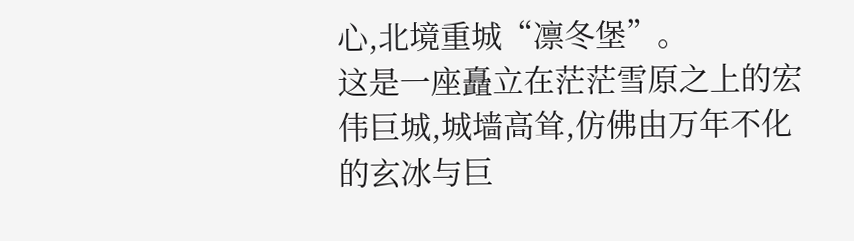心,北境重城“凛冬堡”。
这是一座矗立在茫茫雪原之上的宏伟巨城,城墙高耸,仿佛由万年不化的玄冰与巨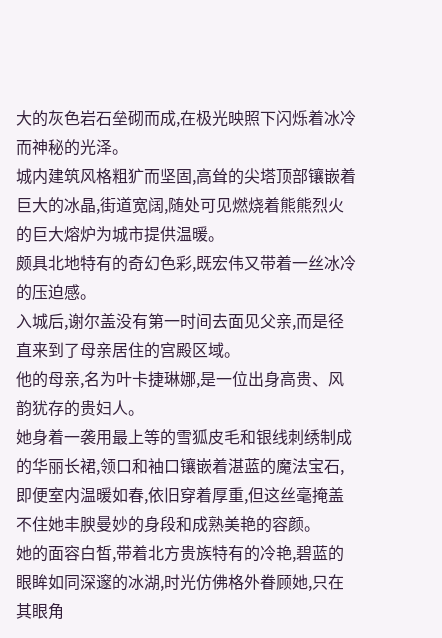大的灰色岩石垒砌而成,在极光映照下闪烁着冰冷而神秘的光泽。
城内建筑风格粗犷而坚固,高耸的尖塔顶部镶嵌着巨大的冰晶,街道宽阔,随处可见燃烧着熊熊烈火的巨大熔炉为城市提供温暖。
颇具北地特有的奇幻色彩,既宏伟又带着一丝冰冷的压迫感。
入城后,谢尔盖没有第一时间去面见父亲,而是径直来到了母亲居住的宫殿区域。
他的母亲,名为叶卡捷琳娜,是一位出身高贵、风韵犹存的贵妇人。
她身着一袭用最上等的雪狐皮毛和银线刺绣制成的华丽长裙,领口和袖口镶嵌着湛蓝的魔法宝石,即便室内温暖如春,依旧穿着厚重,但这丝毫掩盖不住她丰腴曼妙的身段和成熟美艳的容颜。
她的面容白皙,带着北方贵族特有的冷艳,碧蓝的眼眸如同深邃的冰湖,时光仿佛格外眷顾她,只在其眼角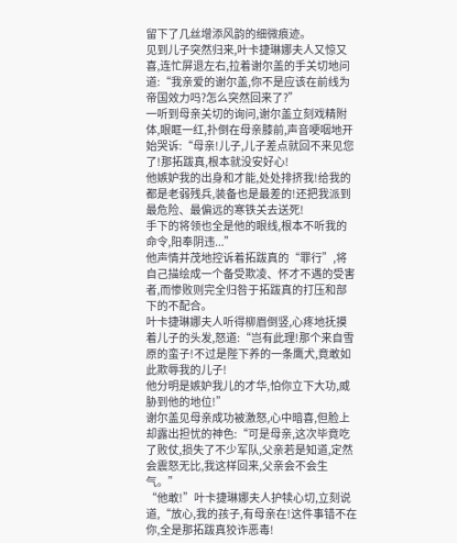留下了几丝增添风韵的细微痕迹。
见到儿子突然归来,叶卡捷琳娜夫人又惊又喜,连忙屏退左右,拉着谢尔盖的手关切地问道:“我亲爱的谢尔盖,你不是应该在前线为帝国效力吗?怎么突然回来了?”
一听到母亲关切的询问,谢尔盖立刻戏精附体,眼眶一红,扑倒在母亲膝前,声音哽咽地开始哭诉:“母亲!儿子,儿子差点就回不来见您了!那拓跋真,根本就没安好心!
他嫉妒我的出身和才能,处处排挤我!给我的都是老弱残兵,装备也是最差的!还把我派到最危险、最偏远的寒铁关去送死!
手下的将领也全是他的眼线,根本不听我的命令,阳奉阴违...”
他声情并茂地控诉着拓跋真的“罪行”,将自己描绘成一个备受欺凌、怀才不遇的受害者,而惨败则完全归咎于拓跋真的打压和部下的不配合。
叶卡捷琳娜夫人听得柳眉倒竖,心疼地抚摸着儿子的头发,怒道:“岂有此理!那个来自雪原的蛮子!不过是陛下养的一条鹰犬,竟敢如此欺辱我的儿子!
他分明是嫉妒我儿的才华,怕你立下大功,威胁到他的地位!”
谢尔盖见母亲成功被激怒,心中暗喜,但脸上却露出担忧的神色:“可是母亲,这次毕竟吃了败仗,损失了不少军队,父亲若是知道,定然会震怒无比,我这样回来,父亲会不会生气。”
“他敢!”叶卡捷琳娜夫人护犊心切,立刻说道,“放心,我的孩子,有母亲在!这件事错不在你,全是那拓跋真狡诈恶毒!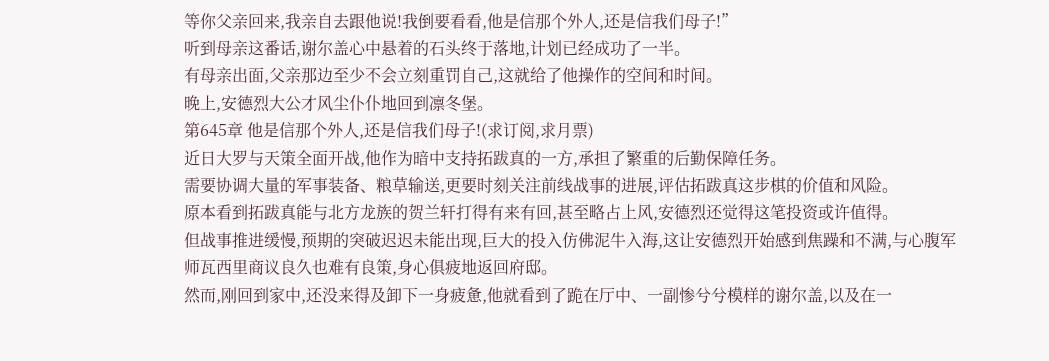等你父亲回来,我亲自去跟他说!我倒要看看,他是信那个外人,还是信我们母子!”
听到母亲这番话,谢尔盖心中悬着的石头终于落地,计划已经成功了一半。
有母亲出面,父亲那边至少不会立刻重罚自己,这就给了他操作的空间和时间。
晚上,安德烈大公才风尘仆仆地回到凛冬堡。
第645章 他是信那个外人,还是信我们母子!(求订阅,求月票)
近日大罗与天策全面开战,他作为暗中支持拓跋真的一方,承担了繁重的后勤保障任务。
需要协调大量的军事装备、粮草输送,更要时刻关注前线战事的进展,评估拓跋真这步棋的价值和风险。
原本看到拓跋真能与北方龙族的贺兰轩打得有来有回,甚至略占上风,安德烈还觉得这笔投资或许值得。
但战事推进缓慢,预期的突破迟迟未能出现,巨大的投入仿佛泥牛入海,这让安德烈开始感到焦躁和不满,与心腹军师瓦西里商议良久也难有良策,身心俱疲地返回府邸。
然而,刚回到家中,还没来得及卸下一身疲惫,他就看到了跪在厅中、一副惨兮兮模样的谢尔盖,以及在一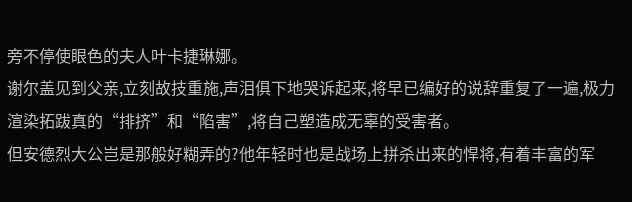旁不停使眼色的夫人叶卡捷琳娜。
谢尔盖见到父亲,立刻故技重施,声泪俱下地哭诉起来,将早已编好的说辞重复了一遍,极力渲染拓跋真的“排挤”和“陷害”,将自己塑造成无辜的受害者。
但安德烈大公岂是那般好糊弄的?他年轻时也是战场上拼杀出来的悍将,有着丰富的军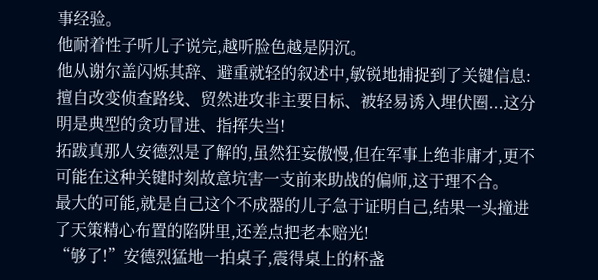事经验。
他耐着性子听儿子说完,越听脸色越是阴沉。
他从谢尔盖闪烁其辞、避重就轻的叙述中,敏锐地捕捉到了关键信息:擅自改变侦查路线、贸然进攻非主要目标、被轻易诱入埋伏圈...这分明是典型的贪功冒进、指挥失当!
拓跋真那人安德烈是了解的,虽然狂妄傲慢,但在军事上绝非庸才,更不可能在这种关键时刻故意坑害一支前来助战的偏师,这于理不合。
最大的可能,就是自己这个不成器的儿子急于证明自己,结果一头撞进了天策精心布置的陷阱里,还差点把老本赔光!
“够了!”安德烈猛地一拍桌子,震得桌上的杯盏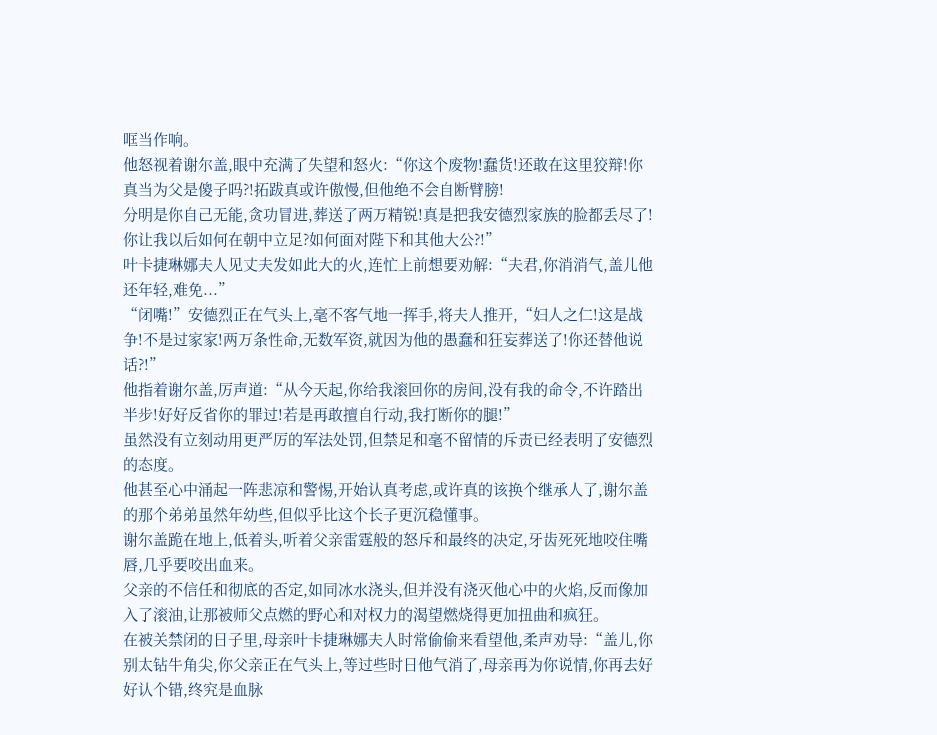哐当作响。
他怒视着谢尔盖,眼中充满了失望和怒火:“你这个废物!蠢货!还敢在这里狡辩!你真当为父是傻子吗?!拓跋真或许傲慢,但他绝不会自断臂膀!
分明是你自己无能,贪功冒进,葬送了两万精锐!真是把我安德烈家族的脸都丢尽了!你让我以后如何在朝中立足?如何面对陛下和其他大公?!”
叶卡捷琳娜夫人见丈夫发如此大的火,连忙上前想要劝解:“夫君,你消消气,盖儿他还年轻,难免...”
“闭嘴!”安德烈正在气头上,毫不客气地一挥手,将夫人推开,“妇人之仁!这是战争!不是过家家!两万条性命,无数军资,就因为他的愚蠢和狂妄葬送了!你还替他说话?!”
他指着谢尔盖,厉声道:“从今天起,你给我滚回你的房间,没有我的命令,不许踏出半步!好好反省你的罪过!若是再敢擅自行动,我打断你的腿!”
虽然没有立刻动用更严厉的军法处罚,但禁足和毫不留情的斥责已经表明了安德烈的态度。
他甚至心中涌起一阵悲凉和警惕,开始认真考虑,或许真的该换个继承人了,谢尔盖的那个弟弟虽然年幼些,但似乎比这个长子更沉稳懂事。
谢尔盖跪在地上,低着头,听着父亲雷霆般的怒斥和最终的决定,牙齿死死地咬住嘴唇,几乎要咬出血来。
父亲的不信任和彻底的否定,如同冰水浇头,但并没有浇灭他心中的火焰,反而像加入了滚油,让那被师父点燃的野心和对权力的渴望燃烧得更加扭曲和疯狂。
在被关禁闭的日子里,母亲叶卡捷琳娜夫人时常偷偷来看望他,柔声劝导:“盖儿,你别太钻牛角尖,你父亲正在气头上,等过些时日他气消了,母亲再为你说情,你再去好好认个错,终究是血脉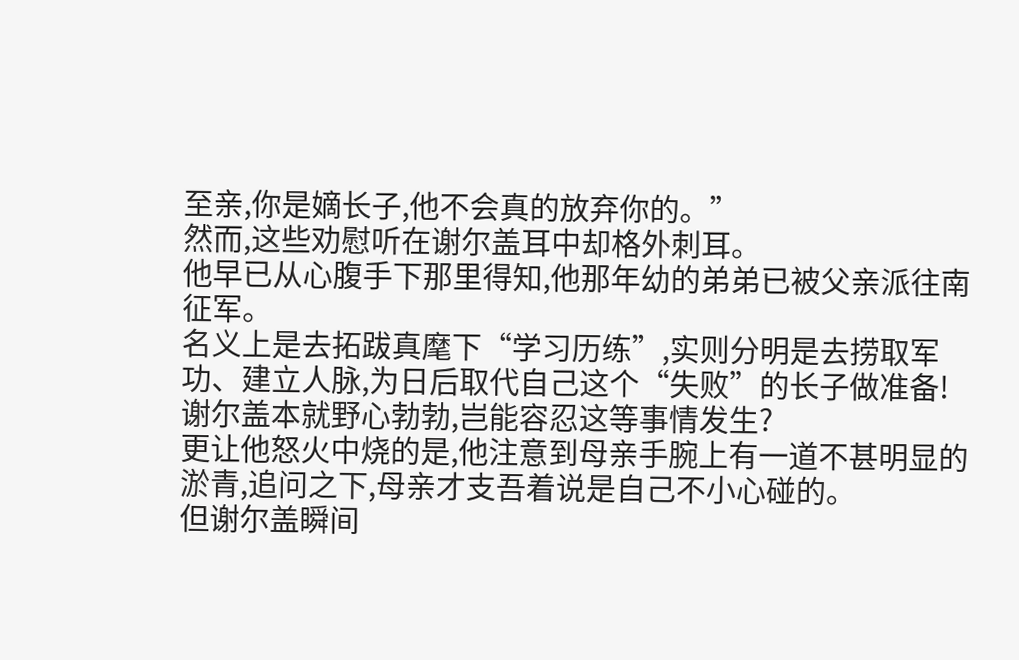至亲,你是嫡长子,他不会真的放弃你的。”
然而,这些劝慰听在谢尔盖耳中却格外刺耳。
他早已从心腹手下那里得知,他那年幼的弟弟已被父亲派往南征军。
名义上是去拓跋真麾下“学习历练”,实则分明是去捞取军功、建立人脉,为日后取代自己这个“失败”的长子做准备!
谢尔盖本就野心勃勃,岂能容忍这等事情发生?
更让他怒火中烧的是,他注意到母亲手腕上有一道不甚明显的淤青,追问之下,母亲才支吾着说是自己不小心碰的。
但谢尔盖瞬间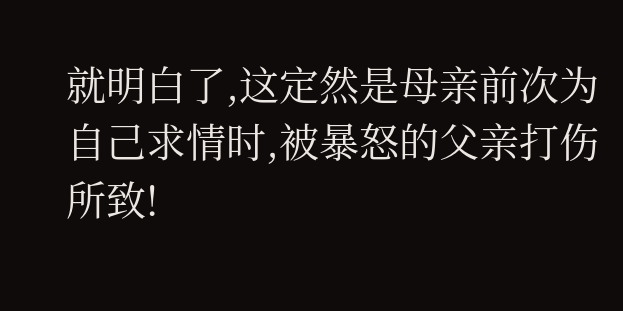就明白了,这定然是母亲前次为自己求情时,被暴怒的父亲打伤所致!